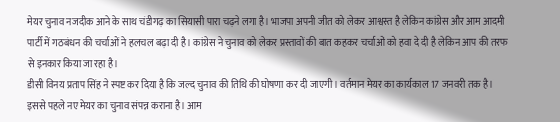मेयर चुनाव नजदीक आने के साथ चंडीगढ़ का सियासी पारा चढ़ने लगा है। भाजपा अपनी जीत को लेकर आश्वस्त है लेकिन कांग्रेस और आम आदमी पार्टी में गठबंधन की चर्चाओं ने हलचल बढ़ा दी है। कांग्रेस ने चुनाव को लेकर प्रस्तावों की बात कहकर चर्चाओं को हवा दे दी है लेकिन आप की तरफ से इनकार किया जा रहा है।
डीसी विनय प्रताप सिंह ने स्पष्ट कर दिया है कि जल्द चुनाव की तिथि की घोषणा कर दी जाएगी। वर्तमान मेयर का कार्यकाल 17 जनवरी तक है। इससे पहले नए मेयर का चुनाव संपन्न कराना है। आम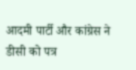आदमी पार्टी और कांग्रेस ने डीसी को पत्र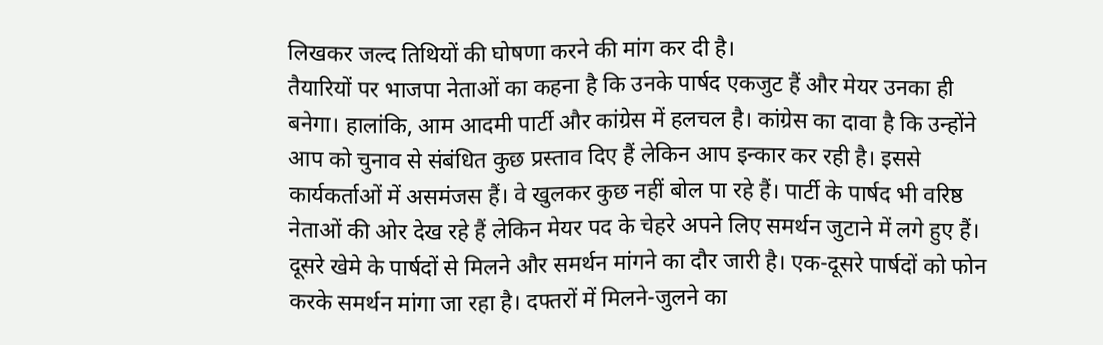लिखकर जल्द तिथियों की घोषणा करने की मांग कर दी है।
तैयारियों पर भाजपा नेताओं का कहना है कि उनके पार्षद एकजुट हैं और मेयर उनका ही बनेगा। हालांकि, आम आदमी पार्टी और कांग्रेस में हलचल है। कांग्रेस का दावा है कि उन्होंने आप को चुनाव से संबंधित कुछ प्रस्ताव दिए हैं लेकिन आप इन्कार कर रही है। इससे कार्यकर्ताओं में असमंजस हैं। वे खुलकर कुछ नहीं बोल पा रहे हैं। पार्टी के पार्षद भी वरिष्ठ नेताओं की ओर देख रहे हैं लेकिन मेयर पद के चेहरे अपने लिए समर्थन जुटाने में लगे हुए हैं। दूसरे खेमे के पार्षदों से मिलने और समर्थन मांगने का दौर जारी है। एक-दूसरे पार्षदों को फोन करके समर्थन मांगा जा रहा है। दफ्तरों में मिलने-जुलने का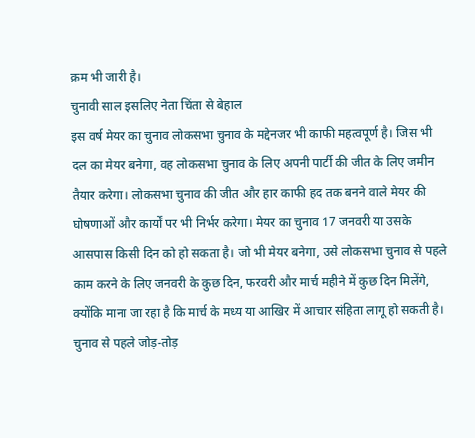क्रम भी जारी है।
चुनावी साल इसलिए नेता चिंता से बेहाल
इस वर्ष मेयर का चुनाव लोकसभा चुनाव के मद्देनजर भी काफी महत्वपूर्ण है। जिस भी दल का मेयर बनेगा, वह लोकसभा चुनाव के लिए अपनी पार्टी की जीत के लिए जमीन तैयार करेगा। लोकसभा चुनाव की जीत और हार काफी हद तक बनने वाले मेयर की घोषणाओं और कार्यों पर भी निर्भर करेगा। मेयर का चुनाव 17 जनवरी या उसके आसपास किसी दिन को हो सकता है। जो भी मेयर बनेगा, उसे लोकसभा चुनाव से पहले काम करने के लिए जनवरी के कुछ दिन, फरवरी और मार्च महीने में कुछ दिन मिलेंगे, क्योंकि माना जा रहा है कि मार्च के मध्य या आखिर में आचार संहिता लागू हो सकती है।
चुनाव से पहले जोड़-तोड़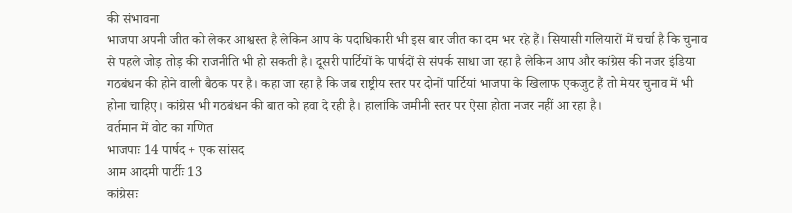की संभावना
भाजपा अपनी जीत को लेकर आश्वस्त है लेकिन आप के पदाधिकारी भी इस बार जीत का दम भर रहे हैं। सियासी गलियारों में चर्चा है कि चुनाव से पहले जोड़ तोड़ की राजनीति भी हो सकती है। दूसरी पार्टियों के पार्षदों से संपर्क साधा जा रहा है लेकिन आप और कांग्रेस की नजर इंडिया गठबंधन की होने वाली बैठक पर है। कहा जा रहा है कि जब राष्ट्रीय स्तर पर दोनों पार्टियां भाजपा के खिलाफ एकजुट हैं तो मेयर चुनाव में भी होना चाहिए। कांग्रेस भी गठबंधन की बात को हवा दे रही है। हालांकि जमीनी स्तर पर ऐसा होता नजर नहीं आ रहा है।
वर्तमान में वोट का गणित
भाजपाः 14 पार्षद + एक सांसद
आम आदमी पार्टीः 13
कांग्रेसः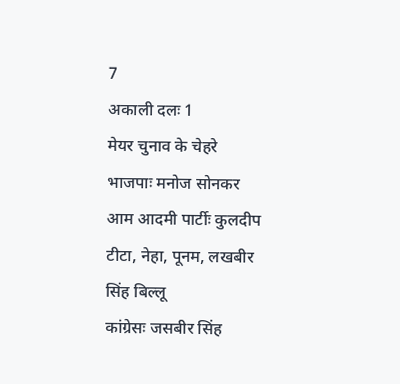7
अकाली दलः 1
मेयर चुनाव के चेहरे
भाजपाः मनोज सोनकर
आम आदमी पार्टीः कुलदीप टीटा, नेहा, पूनम, लखबीर सिंह बिल्लू
कांग्रेसः जसबीर सिंह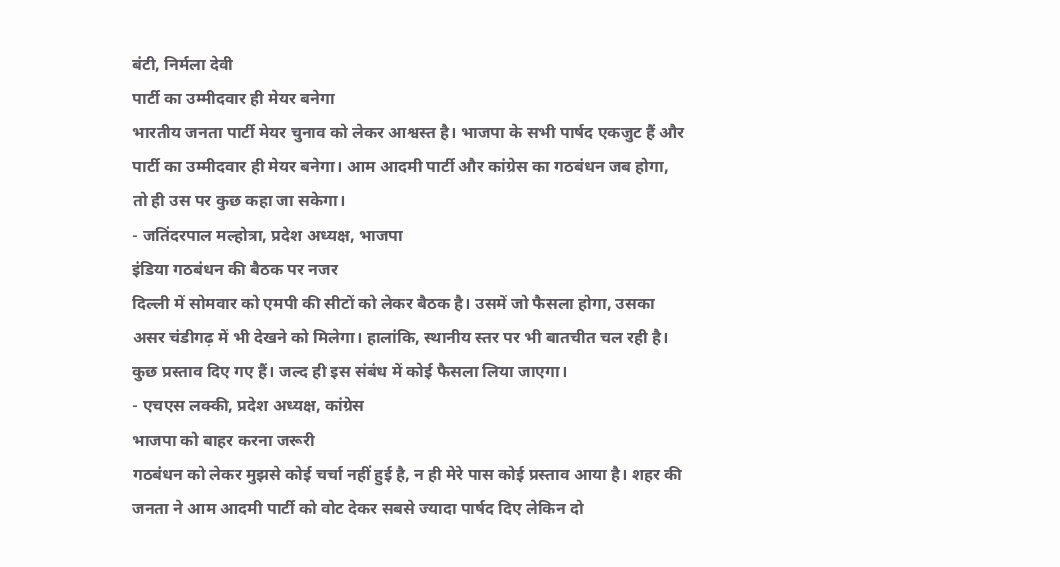बंटी, निर्मला देवी
पार्टी का उम्मीदवार ही मेयर बनेगा
भारतीय जनता पार्टी मेयर चुनाव को लेकर आश्वस्त है। भाजपा के सभी पार्षद एकजुट हैं और पार्टी का उम्मीदवार ही मेयर बनेगा। आम आदमी पार्टी और कांग्रेस का गठबंधन जब होगा, तो ही उस पर कुछ कहा जा सकेगा।
- जतिंदरपाल मल्होत्रा, प्रदेश अध्यक्ष, भाजपा
इंडिया गठबंधन की बैठक पर नजर
दिल्ली में सोमवार को एमपी की सीटों को लेकर बैठक है। उसमें जो फैसला होगा, उसका असर चंडीगढ़ में भी देखने को मिलेगा। हालांकि, स्थानीय स्तर पर भी बातचीत चल रही है। कुछ प्रस्ताव दिए गए हैं। जल्द ही इस संबंध में कोई फैसला लिया जाएगा।
- एचएस लक्की, प्रदेश अध्यक्ष, कांग्रेस
भाजपा को बाहर करना जरूरी
गठबंधन को लेकर मुझसे कोई चर्चा नहीं हुई है, न ही मेरे पास कोई प्रस्ताव आया है। शहर की जनता ने आम आदमी पार्टी को वोट देकर सबसे ज्यादा पार्षद दिए लेकिन दो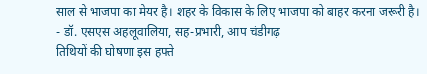साल से भाजपा का मेयर है। शहर के विकास के लिए भाजपा को बाहर करना जरूरी है।
- डॉ. एसएस अहलूवालिया, सह-प्रभारी, आप चंडीगढ़
तिथियों की घोषणा इस हफ्ते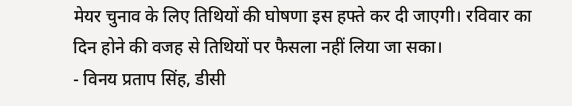मेयर चुनाव के लिए तिथियों की घोषणा इस हफ्ते कर दी जाएगी। रविवार का दिन होने की वजह से तिथियों पर फैसला नहीं लिया जा सका।
- विनय प्रताप सिंह, डीसी